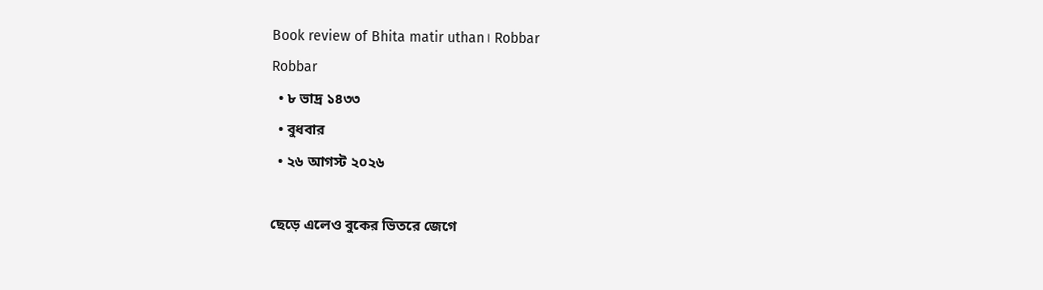Book review of Bhita matir uthan। Robbar
Robbar
  • ৮ ভাদ্র ১৪৩৩
  • বুধবার
  • ২৬ আগস্ট ২০২৬

ছেড়ে এলেও বুকের ভিতরে জেগে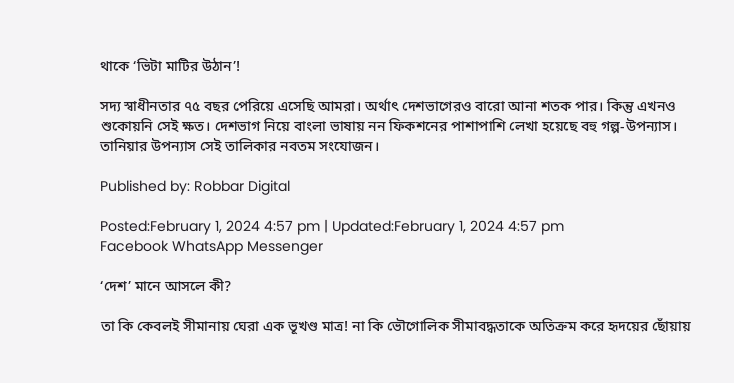থাকে ‘ভিটা মাটির উঠান’!

সদ্য স্বাধীনতার ৭৫ বছর পেরিয়ে এসেছি আমরা। অর্থাৎ দেশভাগেরও বারো আনা শতক পার। কিন্তু এখনও শুকোয়নি সেই ক্ষত। দেশভাগ নিয়ে বাংলা ভাষায় নন ফিকশনের পাশাপাশি লেখা হয়েছে বহু গল্প-উপন্যাস। তানিয়ার উপন্যাস সেই তালিকার নবতম সংযোজন।

Published by: Robbar Digital

Posted:February 1, 2024 4:57 pm | Updated:February 1, 2024 4:57 pm
Facebook WhatsApp Messenger

‘দেশ’ মানে আসলে কী?

তা কি কেবলই সীমানায় ঘেরা এক ভূখণ্ড মাত্র! না কি ভৌগোলিক সীমাবদ্ধতাকে অতিক্রম করে হৃদয়ের ছোঁয়ায়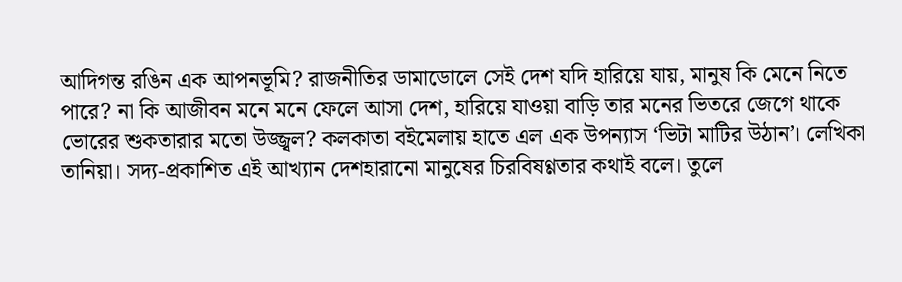আদিগন্ত রঙিন এক আপনভূমি? রাজনীতির ডামাডোলে সেই দেশ যদি হারিয়ে যায়, মানুষ কি মেনে নিতে পারে? না কি আজীবন মনে মনে ফেলে আসা দেশ, হারিয়ে যাওয়া বাড়ি তার মনের ভিতরে জেগে থাকে ভোরের শুকতারার মতো উজ্জ্বল? কলকাতা বইমেলায় হাতে এল এক উপন্যাস ‘ভিটা মাটির উঠান’। লেখিকা তানিয়া। সদ্য-প্রকাশিত এই আখ্যান দেশহারানো মানুষের চিরবিষণ্ণতার কথাই বলে। তুলে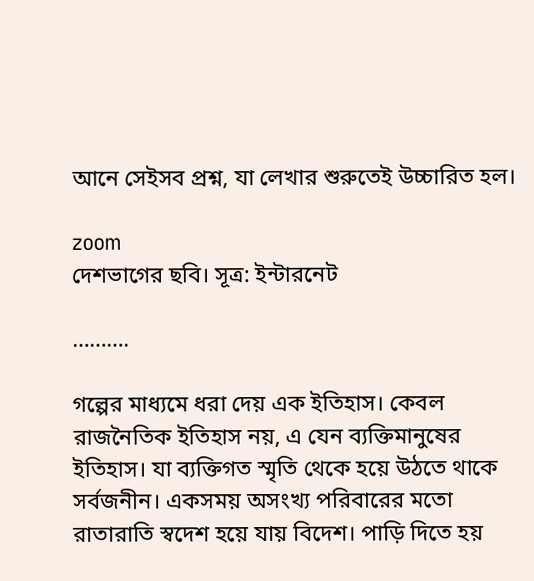আনে সেইসব প্রশ্ন, যা লেখার শুরুতেই উচ্চারিত হল।

zoom
দেশভাগের ছবি। সূত্র: ইন্টারনেট

……….

গল্পের মাধ্যমে ধরা দেয় এক ইতিহাস। কেবল রাজনৈতিক ইতিহাস নয়, এ যেন ব্যক্তিমানুষের ইতিহাস। যা ব্যক্তিগত স্মৃতি থেকে হয়ে উঠতে থাকে সর্বজনীন। একসময় অসংখ্য পরিবারের মতো রাতারাতি স্বদেশ হয়ে যায় বিদেশ। পাড়ি দিতে হয়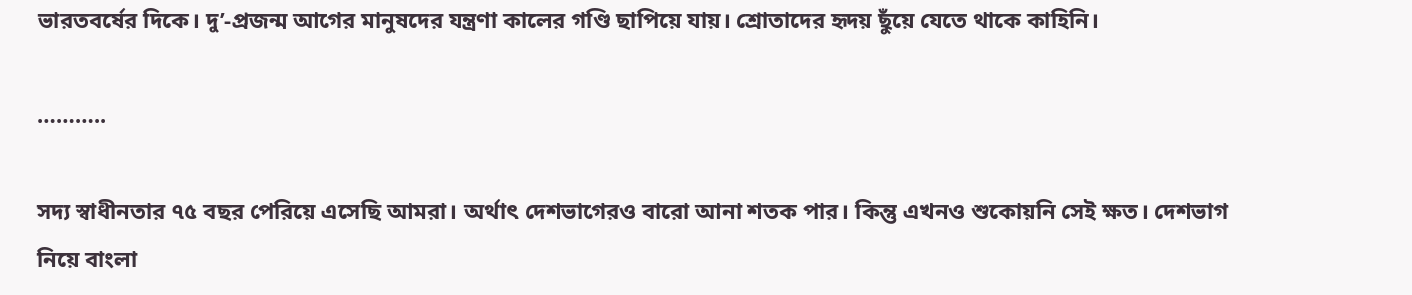ভারতবর্ষের দিকে। দু’-প্রজন্ম আগের মানুষদের যন্ত্রণা কালের গণ্ডি ছাপিয়ে যায়। শ্রোতাদের হৃদয় ছুঁয়ে যেতে থাকে কাহিনি।

………..

সদ্য স্বাধীনতার ৭৫ বছর পেরিয়ে এসেছি আমরা। অর্থাৎ দেশভাগেরও বারো আনা শতক পার। কিন্তু এখনও শুকোয়নি সেই ক্ষত। দেশভাগ নিয়ে বাংলা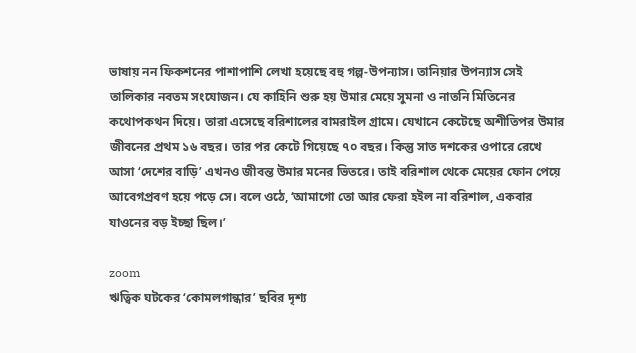ভাষায় নন ফিকশনের পাশাপাশি লেখা হয়েছে বহু গল্প-উপন্যাস। তানিয়ার উপন্যাস সেই তালিকার নবতম সংযোজন। যে কাহিনি শুরু হয় উমার মেয়ে সুমনা ও নাতনি মিতিনের কথোপকথন দিয়ে। তারা এসেছে বরিশালের বামরাইল গ্রামে। যেখানে কেটেছে অশীতিপর উমার জীবনের প্রথম ১৬ বছর। তার পর কেটে গিয়েছে ৭০ বছর। কিন্তু সাত দশকের ওপারে রেখে আসা ‘দেশের বাড়ি’ এখনও জীবন্ত উমার মনের ভিতরে। তাই বরিশাল থেকে মেয়ের ফোন পেয়ে আবেগপ্রবণ হয়ে পড়ে সে। বলে ওঠে, ‘আমাগো তো আর ফেরা হইল না বরিশাল, একবার যাওনের বড় ইচ্ছা ছিল।’

zoom
ঋত্বিক ঘটকের ‘কোমলগান্ধার’ ছবির দৃশ্য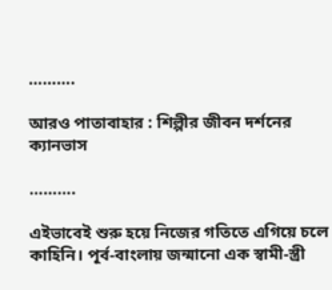……….

আরও পাতাবাহার : শিল্পীর জীবন দর্শনের ক্যানভাস

……….

এইভাবেই শুরু হয়ে নিজের গতিতে এগিয়ে চলে কাহিনি। পূর্ব-বাংলায় জন্মানো এক স্বামী-স্ত্রী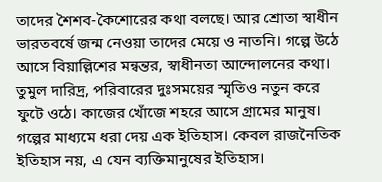তাদের শৈশব-কৈশোরের কথা বলছে। আর শ্রোতা স্বাধীন ভারতবর্ষে জন্ম নেওয়া তাদের মেয়ে ও নাতনি। গল্পে উঠে আসে বিয়াল্লিশের মন্বন্তর, স্বাধীনতা আন্দোলনের কথা। তুমুল দারিদ্র, পরিবারের দুঃসময়ের স্মৃতিও নতুন করে ফুটে ওঠে। কাজের খোঁজে শহরে আসে গ্রামের মানুষ। গল্পের মাধ্যমে ধরা দেয় এক ইতিহাস। কেবল রাজনৈতিক ইতিহাস নয়, এ যেন ব্যক্তিমানুষের ইতিহাস।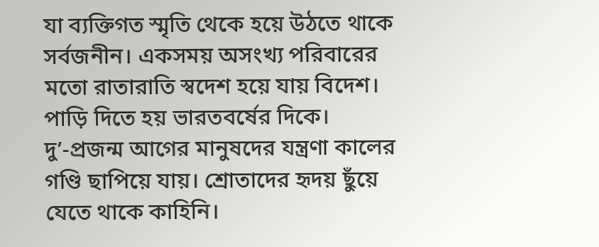যা ব্যক্তিগত স্মৃতি থেকে হয়ে উঠতে থাকে সর্বজনীন। একসময় অসংখ্য পরিবারের মতো রাতারাতি স্বদেশ হয়ে যায় বিদেশ। পাড়ি দিতে হয় ভারতবর্ষের দিকে। দু’-প্রজন্ম আগের মানুষদের যন্ত্রণা কালের গণ্ডি ছাপিয়ে যায়। শ্রোতাদের হৃদয় ছুঁয়ে যেতে থাকে কাহিনি।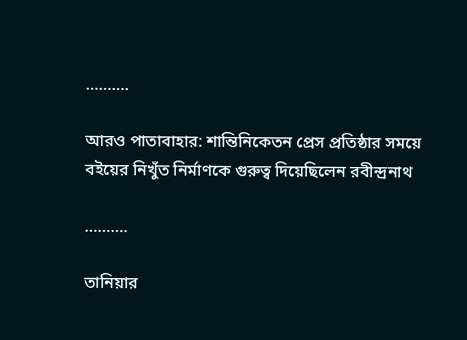……….

আরও পাতাবাহার: শান্তিনিকেতন প্রেস প্রতিষ্ঠার সময়ে বইয়ের নিখুঁত নির্মাণকে গুরুত্ব দিয়েছিলেন রবীন্দ্রনাথ

……….

তানিয়ার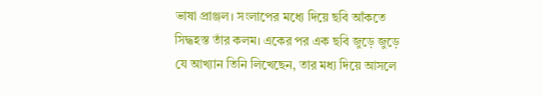ভাষা প্রাঞ্জল। সংলাপের মধ্যে দিয়ে ছবি আঁকতে সিদ্ধহস্ত তাঁর কলম। একের পর এক ছবি জুড়ে জুড়ে যে আখ্যান তিনি লিখেছেন, তার মধ্য দিয়ে আসলে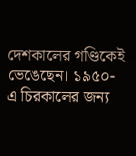দেশকালের গণ্ডিকেই ভেঙেছেন। ১৯৫০-এ চিরকালের জন্য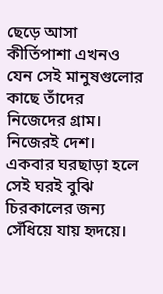ছেড়ে আসা কীর্তিপাশা এখনও যেন সেই মানুষগুলোর কাছে তাঁদের নিজেদের গ্রাম। নিজেরই দেশ। একবার ঘরছাড়া হলে সেই ঘরই বুঝি চিরকালের জন্য সেঁধিয়ে যায় হৃদয়ে।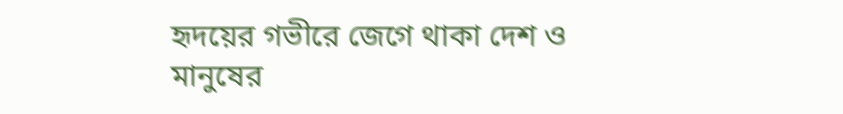হৃদয়ের গভীরে জেগে থাকা দেশ ও মানুষের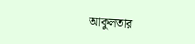আকুলতার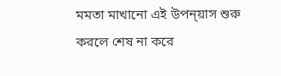মমতা মাখানো এই উপন্য়াস শুরু করলে শেষ না করে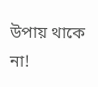উপায় থাকে না!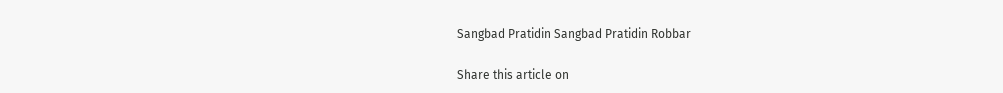Sangbad Pratidin Sangbad Pratidin Robbar

Share this article on